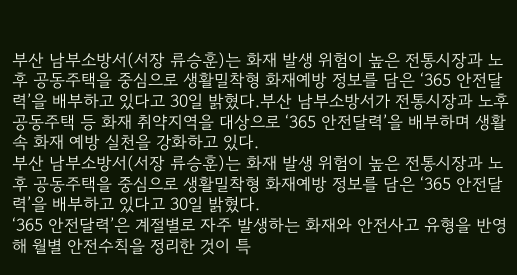부산 남부소방서(서장 류승훈)는 화재 발생 위험이 높은 전통시장과 노후 공동주택을 중심으로 생활밀착형 화재예방 정보를 담은 ‘365 안전달력’을 배부하고 있다고 30일 밝혔다.부산 남부소방서가 전통시장과 노후 공동주택 등 화재 취약지역을 대상으로 ‘365 안전달력’을 배부하며 생활 속 화재 예방 실천을 강화하고 있다.
부산 남부소방서(서장 류승훈)는 화재 발생 위험이 높은 전통시장과 노후 공동주택을 중심으로 생활밀착형 화재예방 정보를 담은 ‘365 안전달력’을 배부하고 있다고 30일 밝혔다.
‘365 안전달력’은 계절별로 자주 발생하는 화재와 안전사고 유형을 반영해 월별 안전수칙을 정리한 것이 특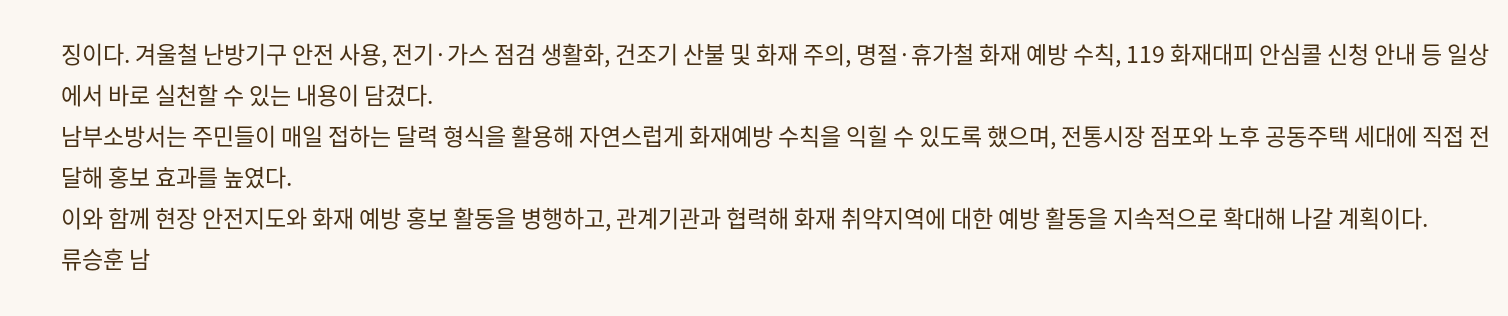징이다. 겨울철 난방기구 안전 사용, 전기·가스 점검 생활화, 건조기 산불 및 화재 주의, 명절·휴가철 화재 예방 수칙, 119 화재대피 안심콜 신청 안내 등 일상에서 바로 실천할 수 있는 내용이 담겼다.
남부소방서는 주민들이 매일 접하는 달력 형식을 활용해 자연스럽게 화재예방 수칙을 익힐 수 있도록 했으며, 전통시장 점포와 노후 공동주택 세대에 직접 전달해 홍보 효과를 높였다.
이와 함께 현장 안전지도와 화재 예방 홍보 활동을 병행하고, 관계기관과 협력해 화재 취약지역에 대한 예방 활동을 지속적으로 확대해 나갈 계획이다.
류승훈 남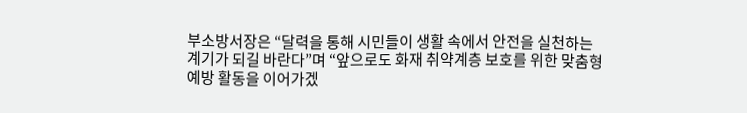부소방서장은 “달력을 통해 시민들이 생활 속에서 안전을 실천하는 계기가 되길 바란다”며 “앞으로도 화재 취약계층 보호를 위한 맞춤형 예방 활동을 이어가겠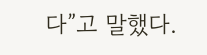다”고 말했다.